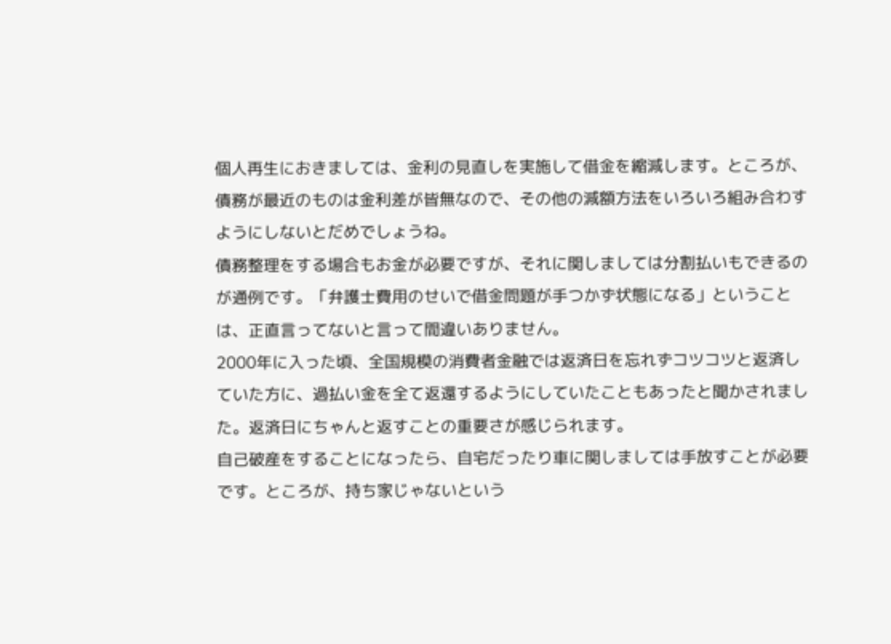個人再生におきましては、金利の見直しを実施して借金を縮減します。ところが、債務が最近のものは金利差が皆無なので、その他の減額方法をいろいろ組み合わすようにしないとだめでしょうね。
債務整理をする場合もお金が必要ですが、それに関しましては分割払いもできるのが通例です。「弁護士費用のせいで借金問題が手つかず状態になる」ということは、正直言ってないと言って間違いありません。
2000年に入った頃、全国規模の消費者金融では返済日を忘れずコツコツと返済していた方に、過払い金を全て返還するようにしていたこともあったと聞かされました。返済日にちゃんと返すことの重要さが感じられます。
自己破産をすることになったら、自宅だったり車に関しましては手放すことが必要です。ところが、持ち家じゃないという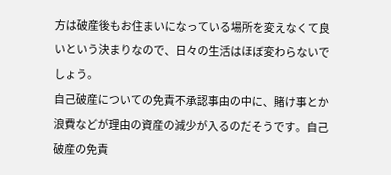方は破産後もお住まいになっている場所を変えなくて良いという決まりなので、日々の生活はほぼ変わらないでしょう。
自己破産についての免責不承認事由の中に、賭け事とか浪費などが理由の資産の減少が入るのだそうです。自己破産の免責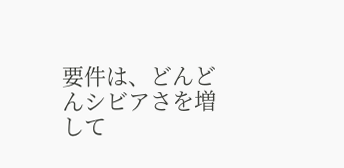要件は、どんどんシビアさを増して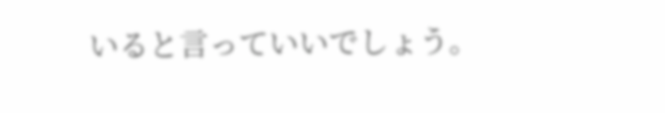いると言っていいでしょう。